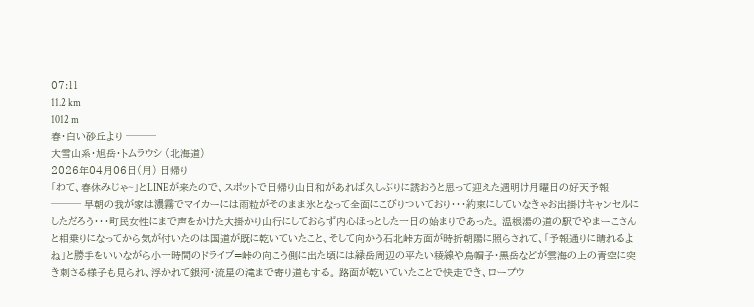07:11
11.2 km
1012 m
春・白い砂丘より ───
大雪山系・旭岳・トムラウシ (北海道)
2026年04月06日(月) 日帰り
「わて、春休みじゃ~」とLINEが来たので、スポットで日帰り山日和があれば久しぶりに誘おうと思って迎えた週明け月曜日の好天予報 ─── 早朝の我が家は濃霧でマイカーには雨粒がそのまま氷となって全面にこびりついており・・・約束にしていなきゃお出掛けキャンセルにしただろう・・・町民女性にまで声をかけた大掛かり山行にしておらず内心ほっとした一日の始まりであった。 温根湯の道の駅でやまーこさんと相乗りになってから気が付いたのは国道が既に乾いていたこと、そして向かう石北峠方面が時折朝陽に照らされて、「予報通りに晴れるよね」と勝手をいいながら小一時間のドライブ=峠の向こう側に出た頃には緑岳周辺の平たい稜線や烏帽子・黒岳などが雲海の上の青空に突き刺さる様子も見られ、浮かれて銀河・流星の滝まで寄り道もする。 路面が乾いていたことで快走でき、ロープウ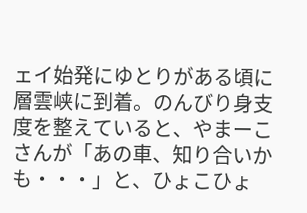ェイ始発にゆとりがある頃に層雲峡に到着。のんびり身支度を整えていると、やまーこさんが「あの車、知り合いかも・・・」と、ひょこひょ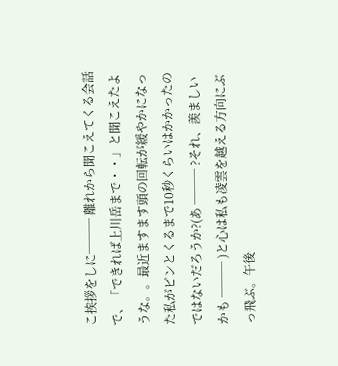こ挨拶をしに─── 離れから聞こえてくる会話で、「できれば上川岳まで・・」と聞こえたような。。最近ますます頭の回転が緩やかになった私がピンとくるまで10秒くらいはかかったのではないだろうか?(あ ─── ?それ、羨ましいかも ─── )と心は私も凌雲を越える方向にぶっ飛ぶ。午後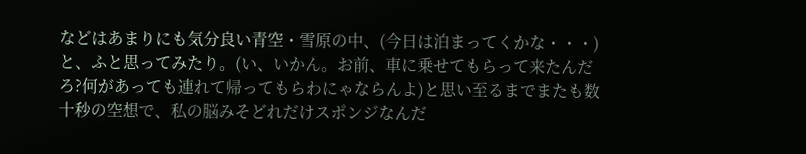などはあまりにも気分良い青空・雪原の中、(今日は泊まってくかな・・・)と、ふと思ってみたり。(い、いかん。お前、車に乗せてもらって来たんだろ?何があっても連れて帰ってもらわにゃならんよ)と思い至るまでまたも数十秒の空想で、私の脳みそどれだけスポンジなんだ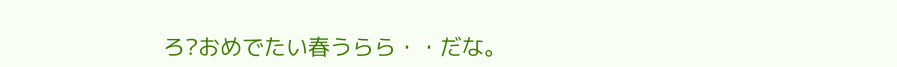ろ?おめでたい春うらら・・だな。